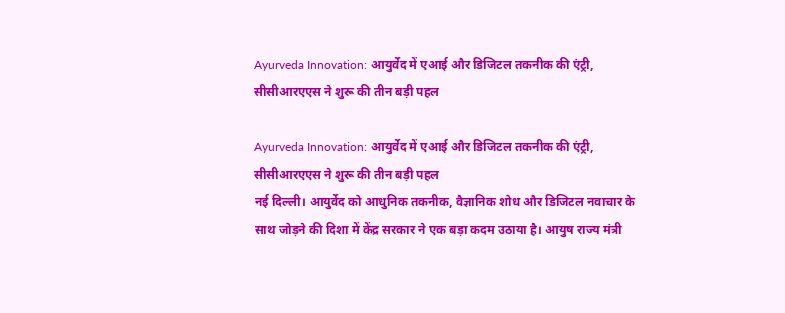Ayurveda Innovation: आयुर्वेद में एआई और डिजिटल तकनीक की एंट्री, सीसीआरएएस ने शुरू की तीन बड़ी पहल

Ayurveda Innovation: आयुर्वेद में एआई और डिजिटल तकनीक की एंट्री, सीसीआरएएस ने शुरू की तीन बड़ी पहल
नई दिल्ली। आयुर्वेद को आधुनिक तकनीक, वैज्ञानिक शोध और डिजिटल नवाचार के साथ जोड़ने की दिशा में केंद्र सरकार ने एक बड़ा कदम उठाया है। आयुष राज्य मंत्री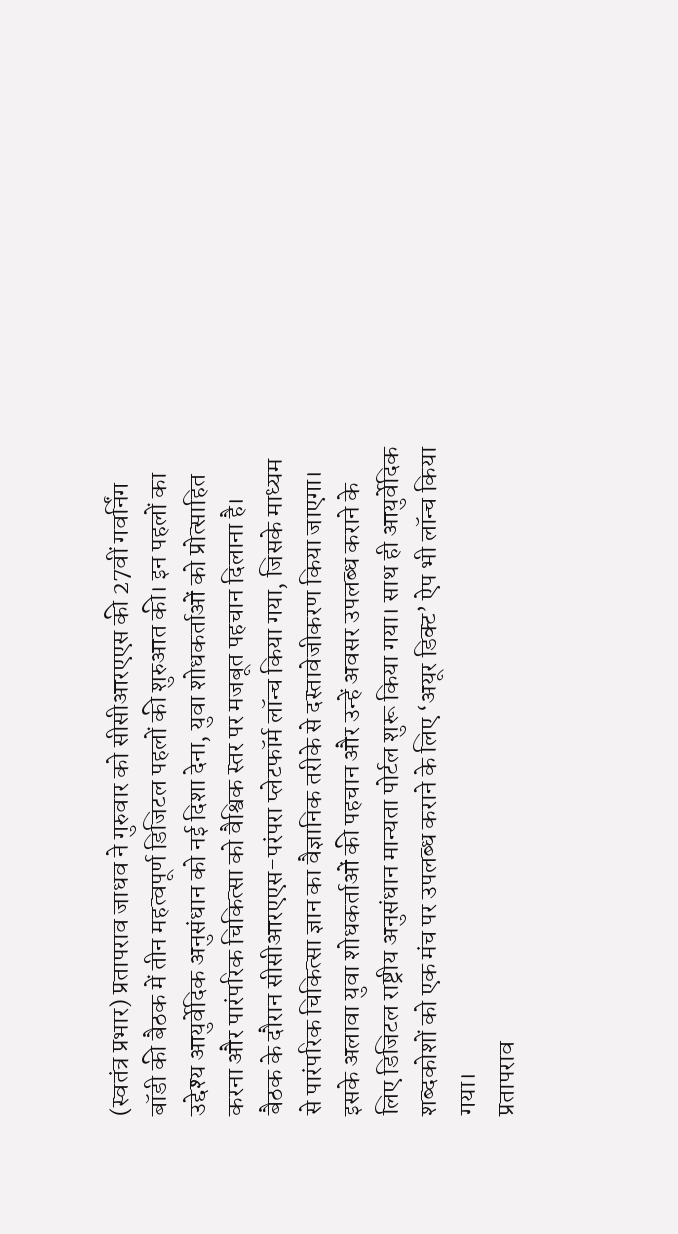(स्वतंत्र प्रभार) प्रतापराव जाधव ने गुरुवार को सीसीआरएएस की 27वीं गवर्निंग बॉडी की बैठक में तीन महत्वपूर्ण डिजिटल पहलों की शुरुआत की। इन पहलों का उद्देश्य आयुर्वेदिक अनुसंधान को नई दिशा देना, युवा शोधकर्ताओं को प्रोत्साहित करना और पारंपरिक चिकित्सा को वैश्विक स्तर पर मजबूत पहचान दिलाना है।
बैठक के दौरान सीसीआरएएस-परंपरा प्लेटफॉर्म लॉन्च किया गया, जिसके माध्यम से पारंपरिक चिकित्सा ज्ञान का वैज्ञानिक तरीके से दस्तावेजीकरण किया जाएगा। इसके अलावा युवा शोधकर्ताओं की पहचान और उन्हें अवसर उपलब्ध कराने के लिए डिजिटल राष्ट्रीय अनुसंधान मान्यता पोर्टल शुरू किया गया। साथ ही आयुर्वेदिक शब्दकोशों को एक मंच पर उपलब्ध कराने के लिए ‘अयूर डिक्ट’ ऐप भी लॉन्च किया गया।
प्रतापराव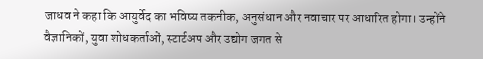जाधव ने कहा कि आयुर्वेद का भविष्य तकनीक, अनुसंधान और नवाचार पर आधारित होगा। उन्होंने वैज्ञानिकों, युवा शोधकर्ताओं, स्टार्टअप और उद्योग जगत से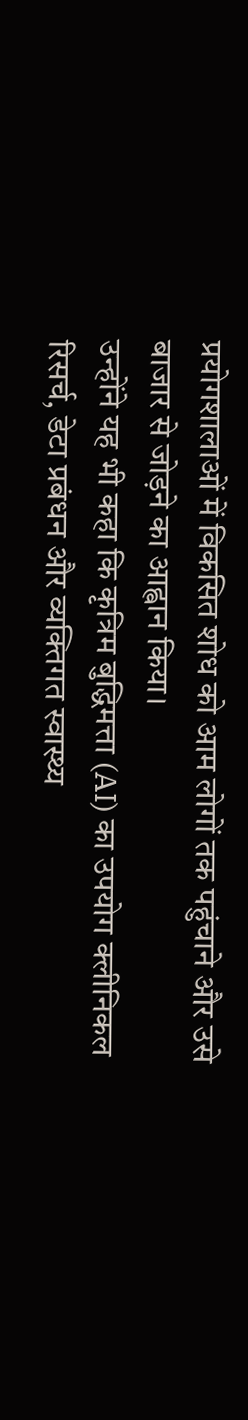प्रयोगशालाओं में विकसित शोध को आम लोगों तक पहुंचाने और उसे बाजार से जोड़ने का आह्वान किया।
उन्होंने यह भी कहा कि कृत्रिम बुद्धिमत्ता (AI) का उपयोग क्लीनिकल रिसर्च, डेटा प्रबंधन और व्यक्तिगत स्वास्थ्य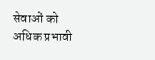सेवाओं को अधिक प्रभावी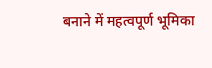बनाने में महत्वपूर्ण भूमिका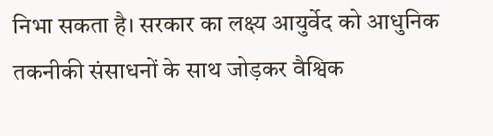निभा सकता है। सरकार का लक्ष्य आयुर्वेद को आधुनिक तकनीकी संसाधनों के साथ जोड़कर वैश्विक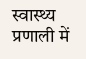स्वास्थ्य प्रणाली में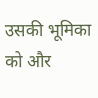उसकी भूमिका को और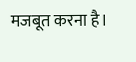मजबूत करना है।